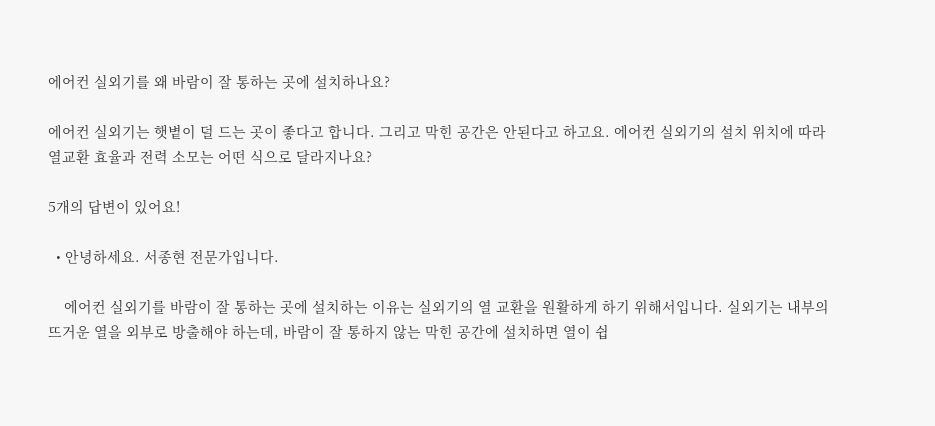에어컨 실외기를 왜 바람이 잘 통하는 곳에 설치하나요?

에어컨 실외기는 햇볕이 덜 드는 곳이 좋다고 합니다. 그리고 막힌 공간은 안된다고 하고요. 에어컨 실외기의 설치 위치에 따라 열교환 효율과 전력 소모는 어떤 식으로 달라지나요?

5개의 답변이 있어요!

  • 안녕하세요. 서종현 전문가입니다.

    에어컨 실외기를 바람이 잘 통하는 곳에 설치하는 이유는 실외기의 열 교환을 원활하게 하기 위해서입니다. 실외기는 내부의 뜨거운 열을 외부로 방출해야 하는데, 바람이 잘 통하지 않는 막힌 공간에 설치하면 열이 쉽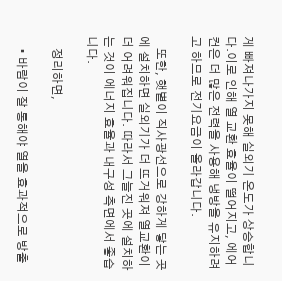게 빠져나가지 못해 실외기 온도가 상승합니다.이로 인해 열 교환 효율이 떨어지고, 에어컨은 더 많은 전력을 사용해 냉방을 유지하려고 하므로 전기요금이 올라갑니다.

    또한, 햇볕이 직사광선으로 강하게 닿는 곳에 설치하면 실외기가 더 뜨거워져 열교환이 더 어려워집니다. 따라서 그늘진 곳에 설치하는 것이 에너지 효율과 내구성 측면에서 좋습니다.

    정리하면,

    • 바람이 잘 통해야 열을 효과적으로 방출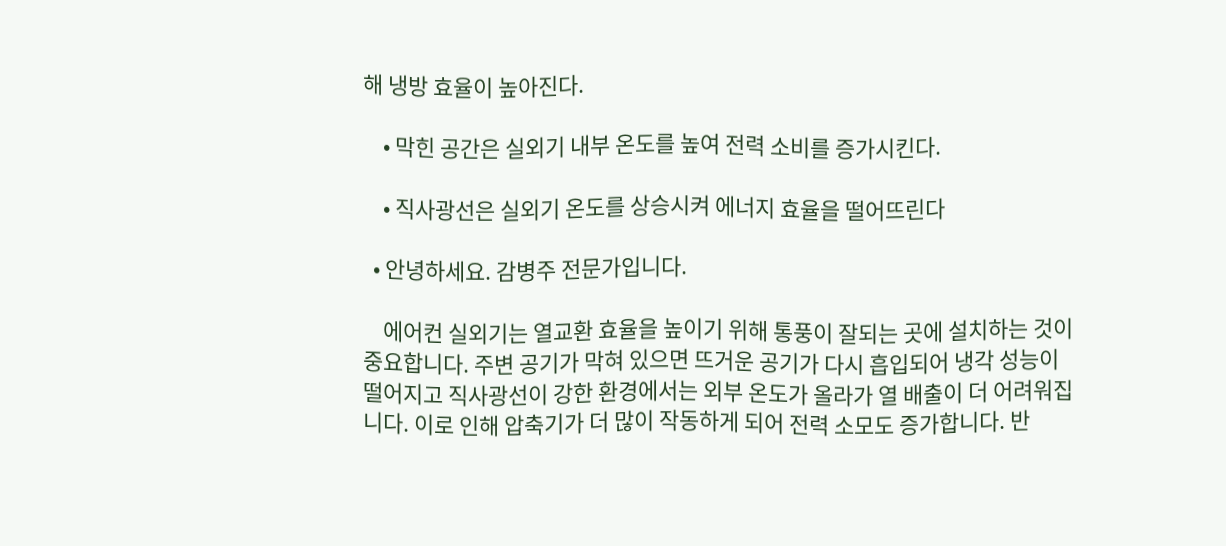해 냉방 효율이 높아진다.

    • 막힌 공간은 실외기 내부 온도를 높여 전력 소비를 증가시킨다.

    • 직사광선은 실외기 온도를 상승시켜 에너지 효율을 떨어뜨린다

  • 안녕하세요. 감병주 전문가입니다.

    에어컨 실외기는 열교환 효율을 높이기 위해 통풍이 잘되는 곳에 설치하는 것이 중요합니다. 주변 공기가 막혀 있으면 뜨거운 공기가 다시 흡입되어 냉각 성능이 떨어지고 직사광선이 강한 환경에서는 외부 온도가 올라가 열 배출이 더 어려워집니다. 이로 인해 압축기가 더 많이 작동하게 되어 전력 소모도 증가합니다. 반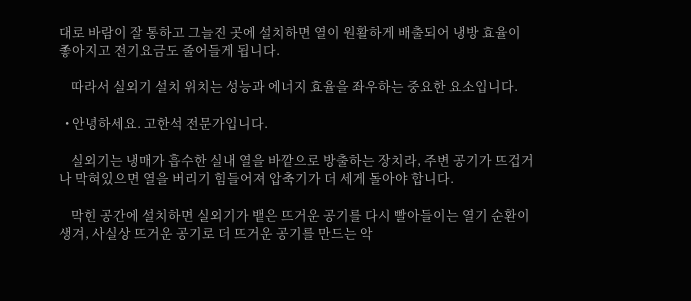대로 바람이 잘 통하고 그늘진 곳에 설치하면 열이 원활하게 배출되어 냉방 효율이 좋아지고 전기요금도 줄어들게 됩니다.

    따라서 실외기 설치 위치는 성능과 에너지 효율을 좌우하는 중요한 요소입니다.

  • 안녕하세요. 고한석 전문가입니다.

    실외기는 냉매가 흡수한 실내 열을 바깥으로 방출하는 장치라, 주변 공기가 뜨겁거나 막혀있으면 열을 버리기 힘들어져 압축기가 더 세게 돌아야 합니다.

    막힌 공간에 설치하면 실외기가 뱉은 뜨거운 공기를 다시 빨아들이는 열기 순환이 생겨, 사실상 뜨거운 공기로 더 뜨거운 공기를 만드는 악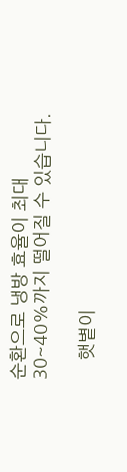순환으로 냉방 효율이 최대 30~40%까지 떨어질 수 있습니다.

    햇볕이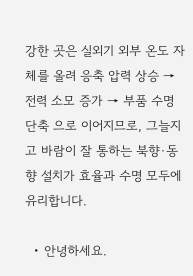강한 곳은 실외기 외부 온도 자체를 올려 응축 압력 상승 → 전력 소모 증가 → 부품 수명 단축 으로 이어지므로, 그늘지고 바람이 잘 통하는 북향·동향 설치가 효율과 수명 모두에 유리합니다.

  • 안녕하세요.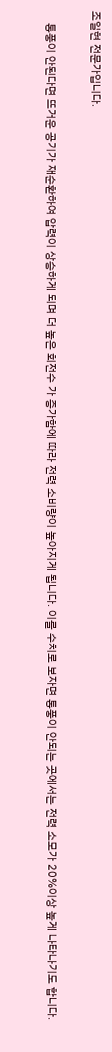조일현 전문가입니다.

    통풍이 안된다면 뜨거운 공기가 재순환하여 압력이 상승하게 되며 더 높은 회전수 가 증가함에 따라 전력 소비량이 높아지게 됩니다. 이를 수치로 보자면 통풍이 안되는 곳에서는 전력 소모가 20%이상 높게 나타나기도 합니다.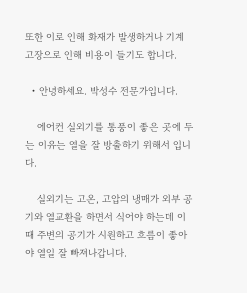또한 이로 인해 화재가 발생하거나 기계 고장으로 인해 비용이 들기도 합니다.

  • 안녕하세요. 박성수 전문가입니다.

    에어컨 실외기를 통풍이 좋은 곳에 두는 이유는 열을 잘 방출하기 위해서 입니다.

    실외기는 고온, 고압의 냉매가 외부 공기와 열교환을 하면서 식어야 하는데 이때 주변의 공기가 시원하고 흐름이 좋아야 열일 잘 빠져나갑니다.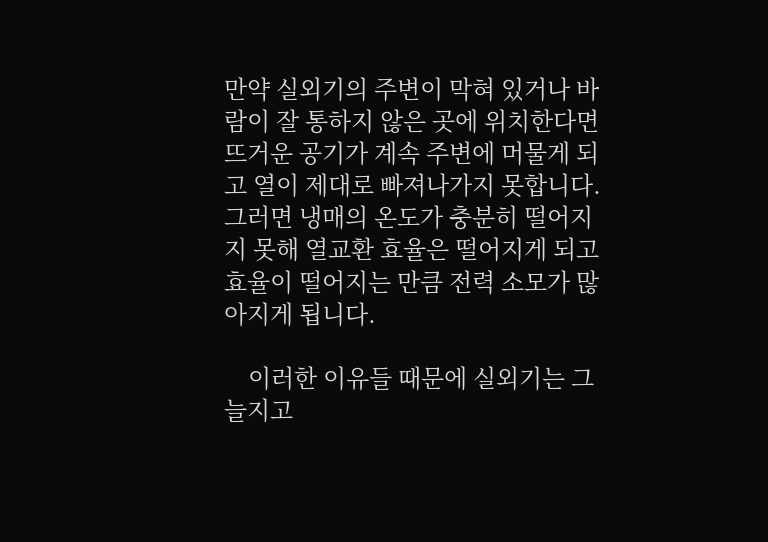만약 실외기의 주변이 막혀 있거나 바람이 잘 통하지 않은 곳에 위치한다면 뜨거운 공기가 계속 주변에 머물게 되고 열이 제대로 빠져나가지 못합니다. 그러면 냉매의 온도가 충분히 떨어지지 못해 열교환 효율은 떨어지게 되고 효율이 떨어지는 만큼 전력 소모가 많아지게 됩니다.

    이러한 이유들 때문에 실외기는 그늘지고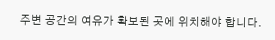주변 공간의 여유가 확보된 곳에 위치해야 합니다.